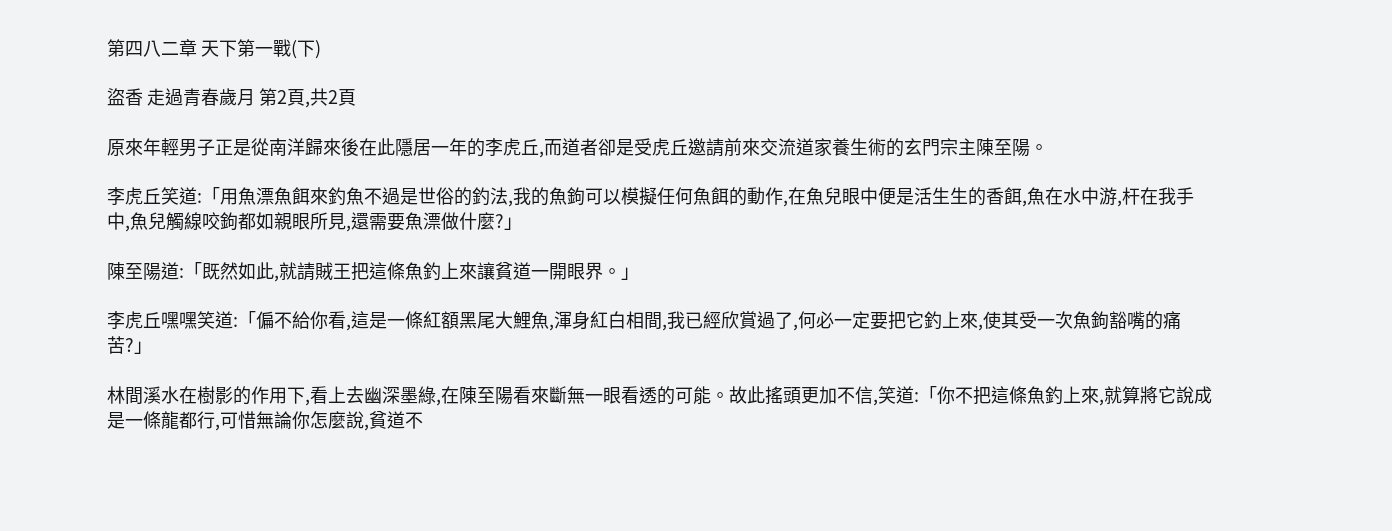第四八二章 天下第一戰(下)

盜香 走過青春歲月 第2頁,共2頁

原來年輕男子正是從南洋歸來後在此隱居一年的李虎丘,而道者卻是受虎丘邀請前來交流道家養生術的玄門宗主陳至陽。

李虎丘笑道:「用魚漂魚餌來釣魚不過是世俗的釣法,我的魚鉤可以模擬任何魚餌的動作,在魚兒眼中便是活生生的香餌,魚在水中游,杆在我手中,魚兒觸線咬鉤都如親眼所見,還需要魚漂做什麼?」

陳至陽道:「既然如此,就請賊王把這條魚釣上來讓貧道一開眼界。」

李虎丘嘿嘿笑道:「偏不給你看,這是一條紅額黑尾大鯉魚,渾身紅白相間,我已經欣賞過了,何必一定要把它釣上來,使其受一次魚鉤豁嘴的痛苦?」

林間溪水在樹影的作用下,看上去幽深墨綠,在陳至陽看來斷無一眼看透的可能。故此搖頭更加不信,笑道:「你不把這條魚釣上來,就算將它說成是一條龍都行,可惜無論你怎麼說,貧道不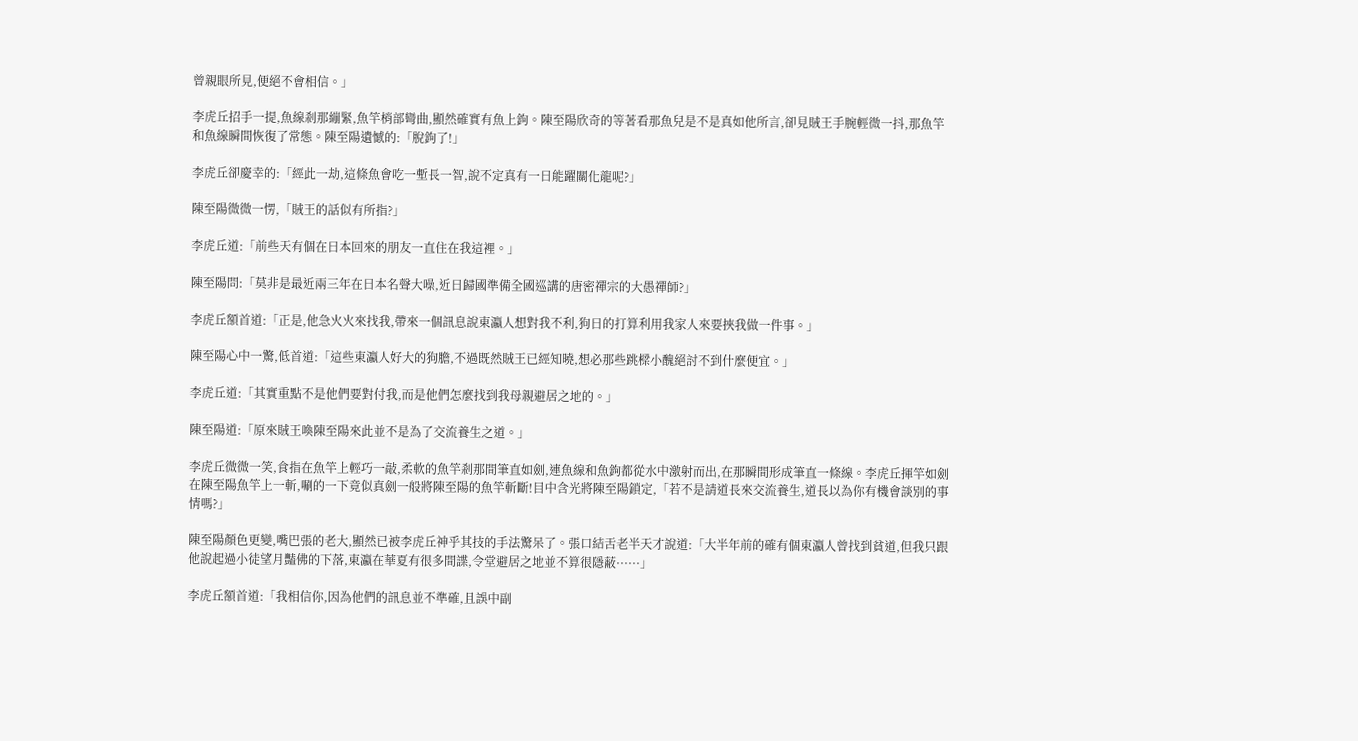曾親眼所見,便絕不會相信。」

李虎丘招手一提,魚線剎那繃緊,魚竿梢部彎曲,顯然確實有魚上鉤。陳至陽欣奇的等著看那魚兒是不是真如他所言,卻見賊王手腕輕微一抖,那魚竿和魚線瞬間恢復了常態。陳至陽遺憾的:「脫鉤了!」

李虎丘卻慶幸的:「經此一劫,這條魚會吃一塹長一智,說不定真有一日能躍關化龍呢?」

陳至陽微微一愣,「賊王的話似有所指?」

李虎丘道:「前些天有個在日本回來的朋友一直住在我這裡。」

陳至陽問:「莫非是最近兩三年在日本名聲大噪,近日歸國準備全國巡講的唐密禪宗的大愚禪師?」

李虎丘額首道:「正是,他急火火來找我,帶來一個訊息說東瀛人想對我不利,狗日的打算利用我家人來要挾我做一件事。」

陳至陽心中一驚,低首道:「這些東瀛人好大的狗膽,不過既然賊王已經知曉,想必那些跳樑小醜絕討不到什麼便宜。」

李虎丘道:「其實重點不是他們要對付我,而是他們怎麼找到我母親避居之地的。」

陳至陽道:「原來賊王喚陳至陽來此並不是為了交流養生之道。」

李虎丘微微一笑,食指在魚竿上輕巧一敲,柔軟的魚竿剎那間筆直如劍,連魚線和魚鉤都從水中激射而出,在那瞬間形成筆直一條線。李虎丘揮竿如劍在陳至陽魚竿上一斬,唰的一下竟似真劍一般將陳至陽的魚竿斬斷!目中含光將陳至陽鎖定,「若不是請道長來交流養生,道長以為你有機會談別的事情嗎?」

陳至陽顏色更變,嘴巴張的老大,顯然已被李虎丘神乎其技的手法驚呆了。張口結舌老半天才說道:「大半年前的確有個東瀛人曾找到貧道,但我只跟他說起過小徒望月豔佛的下落,東瀛在華夏有很多間諜,令堂避居之地並不算很隱蔽······」

李虎丘額首道:「我相信你,因為他們的訊息並不準確,且誤中副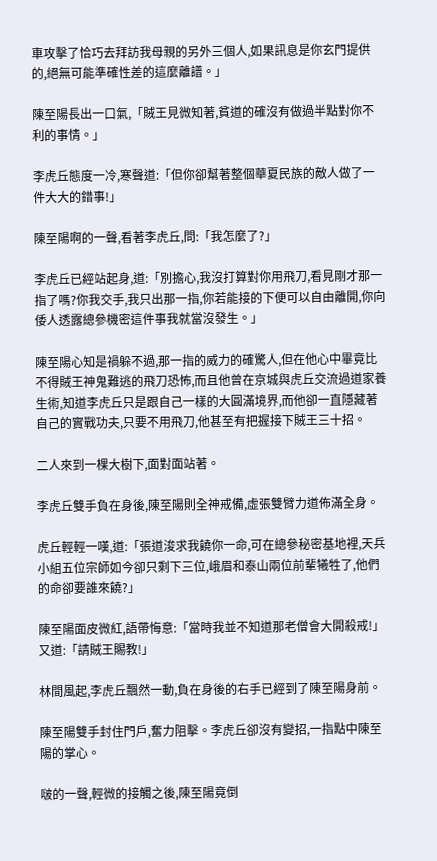車攻擊了恰巧去拜訪我母親的另外三個人,如果訊息是你玄門提供的,絕無可能準確性差的這麼離譜。」

陳至陽長出一口氣,「賊王見微知著,貧道的確沒有做過半點對你不利的事情。」

李虎丘態度一冷,寒聲道:「但你卻幫著整個華夏民族的敵人做了一件大大的錯事!」

陳至陽啊的一聲,看著李虎丘,問:「我怎麼了?」

李虎丘已經站起身,道:「別擔心,我沒打算對你用飛刀,看見剛才那一指了嗎?你我交手,我只出那一指,你若能接的下便可以自由離開,你向倭人透露總參機密這件事我就當沒發生。」

陳至陽心知是禍躲不過,那一指的威力的確驚人,但在他心中畢竟比不得賊王神鬼難逃的飛刀恐怖,而且他曾在京城與虎丘交流過道家養生術,知道李虎丘只是跟自己一樣的大圓滿境界,而他卻一直隱藏著自己的實戰功夫,只要不用飛刀,他甚至有把握接下賊王三十招。

二人來到一棵大樹下,面對面站著。

李虎丘雙手負在身後,陳至陽則全神戒備,虛張雙臂力道佈滿全身。

虎丘輕輕一嘆,道:「張道浚求我饒你一命,可在總參秘密基地裡,天兵小組五位宗師如今卻只剩下三位,峨眉和泰山兩位前輩犧牲了,他們的命卻要誰來饒?」

陳至陽面皮微紅,語帶悔意:「當時我並不知道那老僧會大開殺戒!」又道:「請賊王賜教!」

林間風起,李虎丘飄然一動,負在身後的右手已經到了陳至陽身前。

陳至陽雙手封住門戶,奮力阻擊。李虎丘卻沒有變招,一指點中陳至陽的掌心。

啵的一聲,輕微的接觸之後,陳至陽竟倒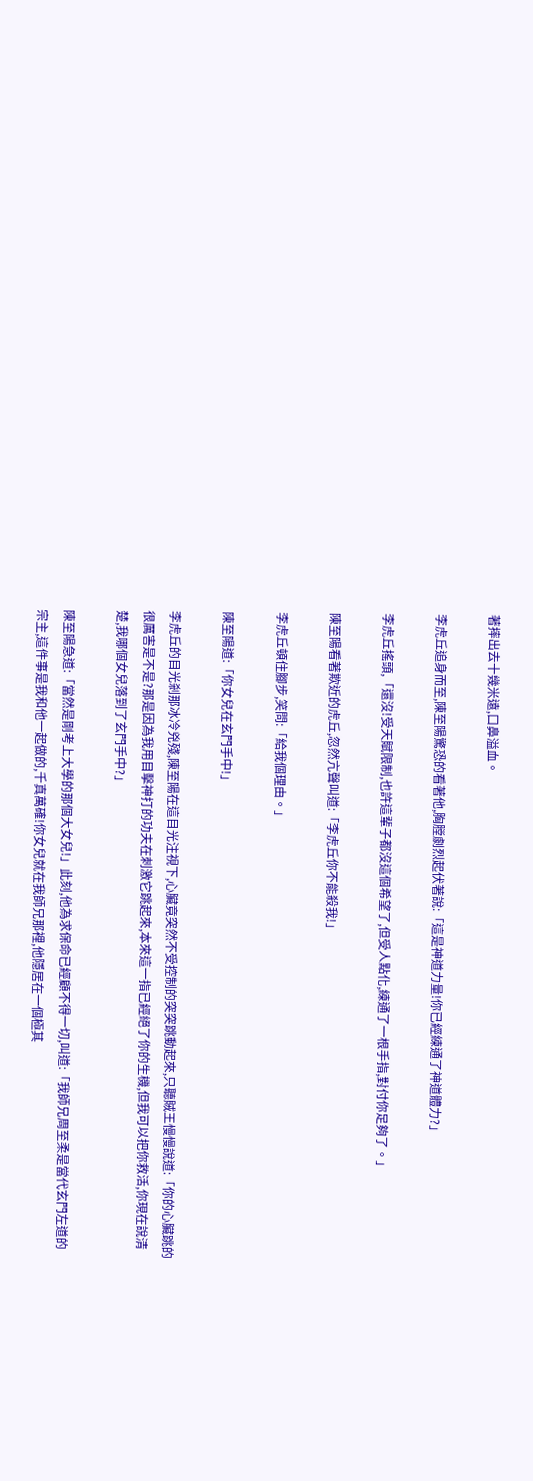著摔出去十幾米遠,口鼻溢血。

李虎丘追身而至,陳至陽驚恐的看著他,胸膛劇烈起伏著說:「這是神道力量!你已經練通了神道體力?」

李虎丘搖頭,「還沒!受天賦限制,也許這輩子都沒這個希望了,但受人點化,練通了一根手指,對付你足夠了。」

陳至陽看著欺近的虎丘,忽然亢聲叫道:「李虎丘你不能殺我!」

李虎丘頓住腳步,笑問:「給我個理由。」

陳至陽道:「你女兒在玄門手中!」

李虎丘的目光剎那冰冷兇殘,陳至陽在這目光注視下,心臟竟突然不受控制的突突跳動起來,只聽賊王慢慢說道:「你的心臟跳的很厲害是不是?那是因為我用目擊神打的功夫在刺激它跳起來,本來這一指已經絕了你的生機,但我可以把你救活,你現在說清楚,我哪個女兒落到了玄門手中?」

陳至陽急道:「當然是剛考上大學的那個大女兒!」此刻,他為求保命已經顧不得一切,叫道:「我師兄周至柔是當代玄門左道的宗主,這件事是我和他一起做的,千真萬確!你女兒就在我師兄那裡,他隱居在一個極其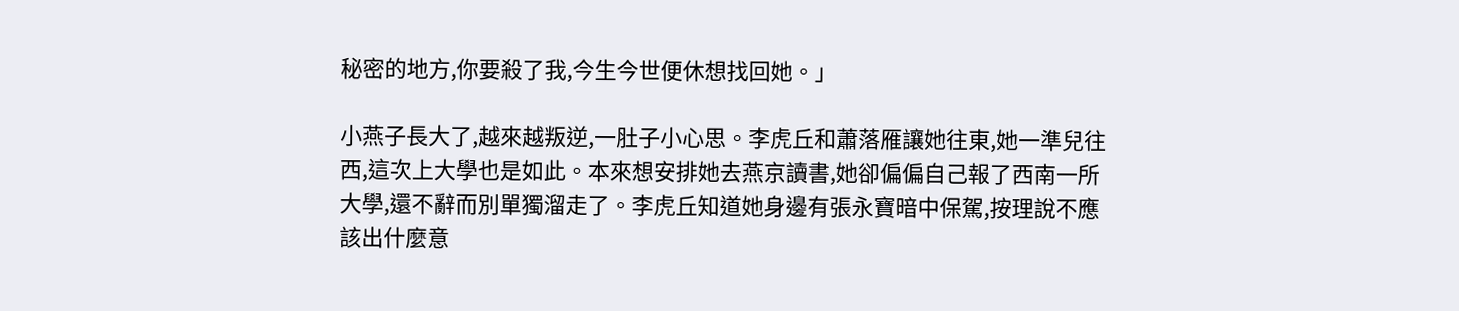秘密的地方,你要殺了我,今生今世便休想找回她。」

小燕子長大了,越來越叛逆,一肚子小心思。李虎丘和蕭落雁讓她往東,她一準兒往西,這次上大學也是如此。本來想安排她去燕京讀書,她卻偏偏自己報了西南一所大學,還不辭而別單獨溜走了。李虎丘知道她身邊有張永寶暗中保駕,按理說不應該出什麼意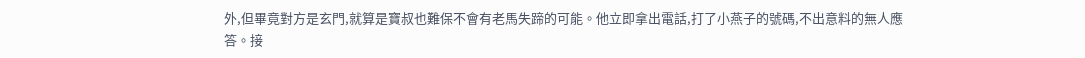外,但畢竟對方是玄門,就算是寶叔也難保不會有老馬失蹄的可能。他立即拿出電話,打了小燕子的號碼,不出意料的無人應答。接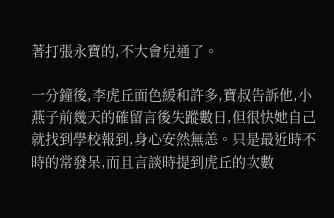著打張永寶的,不大會兒通了。

一分鐘後,李虎丘面色緩和許多,寶叔告訴他,小燕子前幾天的確留言後失蹤數日,但很快她自己就找到學校報到,身心安然無恙。只是最近時不時的常發呆,而且言談時提到虎丘的次數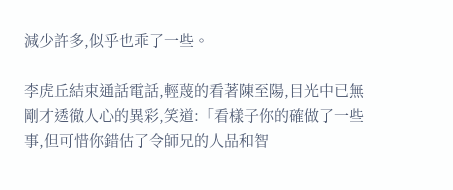減少許多,似乎也乖了一些。

李虎丘結束通話電話,輕蔑的看著陳至陽,目光中已無剛才透徹人心的異彩,笑道:「看樣子你的確做了一些事,但可惜你錯估了令師兄的人品和智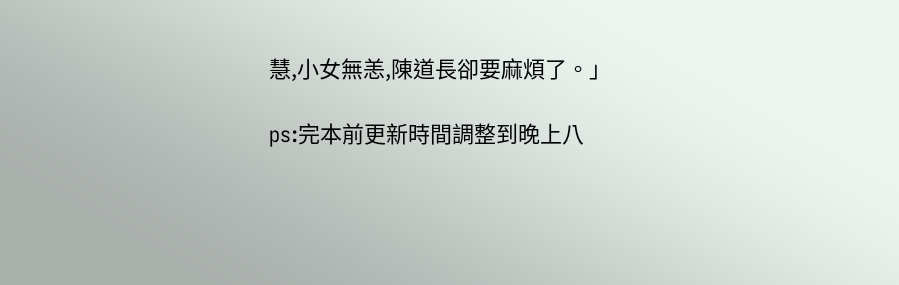慧,小女無恙,陳道長卻要麻煩了。」

ps:完本前更新時間調整到晚上八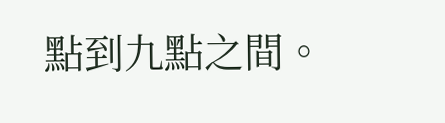點到九點之間。